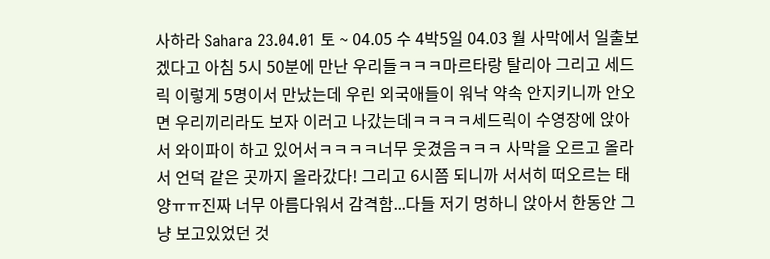사하라 Sahara 23.04.01 토 ~ 04.05 수 4박5일 04.03 월 사막에서 일출보겠다고 아침 5시 50분에 만난 우리들ㅋㅋㅋ마르타랑 탈리아 그리고 세드릭 이렇게 5명이서 만났는데 우린 외국애들이 워낙 약속 안지키니까 안오면 우리끼리라도 보자 이러고 나갔는데ㅋㅋㅋㅋ세드릭이 수영장에 앉아서 와이파이 하고 있어서ㅋㅋㅋㅋ너무 웃겼음ㅋㅋㅋ 사막을 오르고 올라서 언덕 같은 곳까지 올라갔다! 그리고 6시쯤 되니까 서서히 떠오르는 태양ㅠㅠ진짜 너무 아름다워서 감격함...다들 저기 멍하니 앉아서 한동안 그냥 보고있었던 것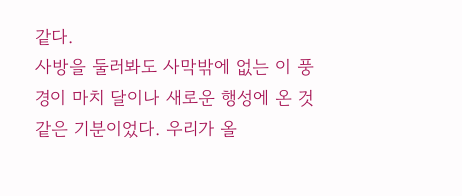같다.
사방을 둘러봐도 사막밖에 없는 이 풍경이 마치 달이나 새로운 행성에 온 것 같은 기분이었다. 우리가 올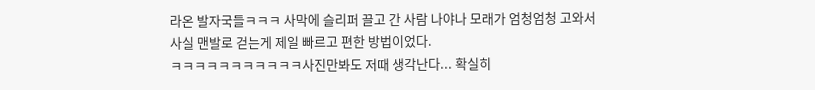라온 발자국들ㅋㅋㅋ 사막에 슬리퍼 끌고 간 사람 나야나 모래가 엄청엄청 고와서 사실 맨발로 걷는게 제일 빠르고 편한 방법이었다.
ㅋㅋㅋㅋㅋㅋㅋㅋㅋㅋㅋ사진만봐도 저때 생각난다... 확실히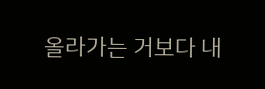올라가는 거보다 내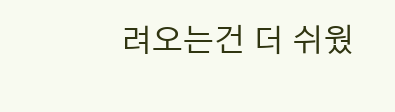려오는건 더 쉬웠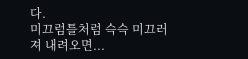다.
미끄럼틀처럼 슥슥 미끄러져 내려오면...